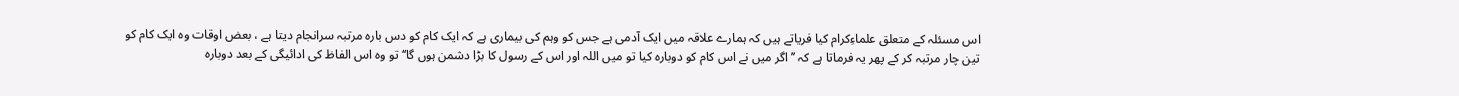اس مسئلہ کے متعلق علماءِکرام کیا فریاتے ہیں کہ ہمارے علاقہ میں ایک آدمی ہے جس کو وہم کی بیماری ہے کہ ایک کام کو دس بارہ مرتبہ سرانجام دیتا ہے ، بعض اوقات وہ ایک کام کو تین چار مرتبہ کر کے پھر یہ فرماتا ہے کہ ’’اگر میں نے اس کام کو دوبارہ کیا تو میں اللہ اور اس کے رسول کا بڑا دشمن ہوں گا‘‘ تو وہ اس الفاظ کی ادائیگی کے بعد دوبارہ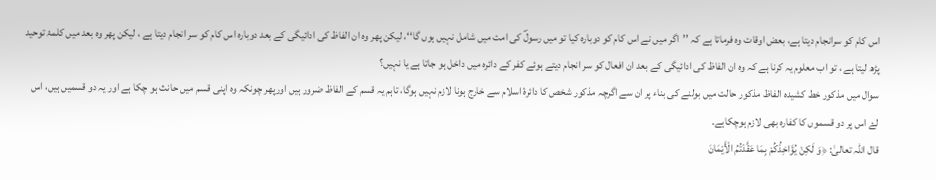اس کام کو سرانجام دیتا ہے، بعض اوقات وہ فرماتا ہے کہ ’’اگر میں نے اس کام کو دوبارہ کیا تو میں رسولؐ کی امت میں شامل نہیں ہوں گا‘‘، لیکن پھر وہ ان الفاظ کی ادائیگی کے بعد دوبارہ اس کام کو سر انجام دیتا ہے ، لیکن پھر وہ بعد میں کلمۂ توحید پڑھ لیتا ہے ، تو اب معلوم یہ کرنا ہے کہ وہ ان الفاظ کی ادائیگی کے بعد ان افعال کو سر انجام دیتے ہوئے کفر کے دائرہ میں داخل ہو جاتا ہے یا نہیں؟
سوال میں مذکور خط کشیدہ الفاظ مذکور حالت میں بولنے کی بناء پر ان سے اگرچہ مذکور شخص کا دائرۂ اسلام سے خارج ہونا لازم نہیں ہوگا، تاہم یہ قسم کے الفاظ ضرور ہیں اورپھر چونکہ وہ اپنی قسم میں حانث ہو چکا ہے اور یہ دو قسمیں ہیں، اس لۓ اس پر دو قسموں کا کفارہ بھی لازم ہوچکاہے۔
قال اللہ تعالیٰ: ﴿وَ لَكِنْ يُؤَاخِذُكُمْ بِمَا عَقَّدْتُمُ الْأَيْمَانَ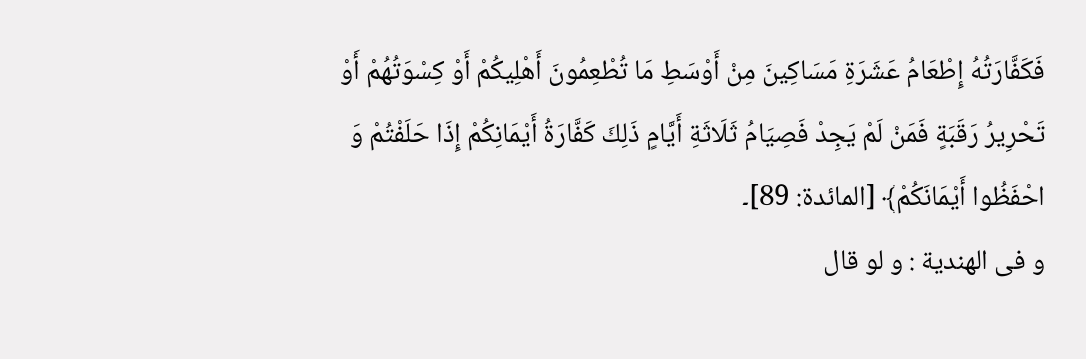فَكَفَّارَتُهُ إِطْعَامُ عَشَرَةِ مَسَاكِينَ مِنْ أَوْسَطِ مَا تُطْعِمُونَ أَهْلِيكُمْ أَوْ كِسْوَتُهُمْ أَوْ تَحْرِيرُ رَقَبَةٍ فَمَنْ لَمْ يَجِدْ فَصِيَامُ ثَلَاثَةِ أَيَّامٍ ذَلِكَ كَفَّارَةُ أَيْمَانِكُمْ إِذَا حَلَفْتُمْ وَ احْفَظُوا أَيْمَانَكُمْ﴾ [المائدة: 89]۔
و فی الھندية : و لو قال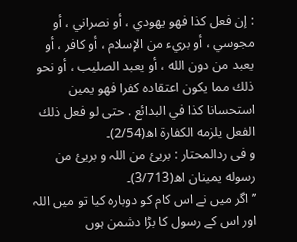: إن فعل كذا فهو يهودي ، أو نصراني ، أو مجوسي ، أو بريء من الإسلام ، أو كافر ، أو يعبد من دون الله ، أو يعبد الصليب ، أو نحو ذلك مما يكون اعتقاده كفرا فهو يمين استحسانا كذا في البدائع . حتى لو فعل ذلك الفعل يلزمه الكفارة اھ(2/54)۔
و فی ردالمحتار : بریئ من اللہ و بریئ من رسوله یمینان اھ(3/713)۔
’’اگر میں نے اس کام کو دوبارہ کیا تو میں اللہ اور اس کے رسول کا بڑا دشمن ہوں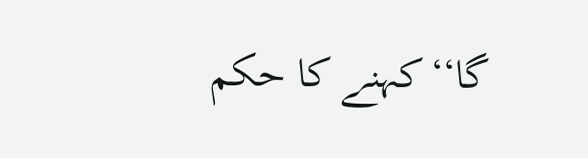گا‘‘کہنے کا حکم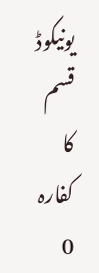یونیکوڈ قسم کا کفارہ 0